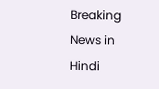Breaking News in Hindi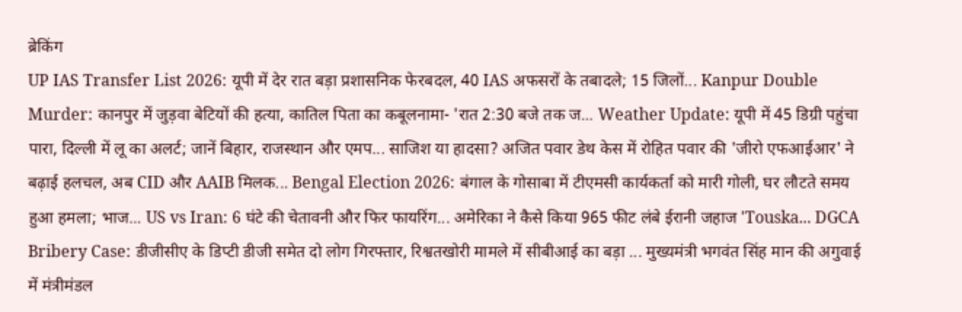ब्रेकिंग
UP IAS Transfer List 2026: यूपी में देर रात बड़ा प्रशासनिक फेरबदल, 40 IAS अफसरों के तबादले; 15 जिलों... Kanpur Double Murder: कानपुर में जुड़वा बेटियों की हत्या, कातिल पिता का कबूलनामा- 'रात 2:30 बजे तक ज... Weather Update: यूपी में 45 डिग्री पहुंचा पारा, दिल्ली में लू का अलर्ट; जानें बिहार, राजस्थान और एमप... साजिश या हादसा? अजित पवार डेथ केस में रोहित पवार की 'जीरो एफआईआर' ने बढ़ाई हलचल, अब CID और AAIB मिलक... Bengal Election 2026: बंगाल के गोसाबा में टीएमसी कार्यकर्ता को मारी गोली, घर लौटते समय हुआ हमला; भाज... US vs Iran: 6 घंटे की चेतावनी और फिर फायरिंग... अमेरिका ने कैसे किया 965 फीट लंबे ईरानी जहाज 'Touska... DGCA Bribery Case: डीजीसीए के डिप्टी डीजी समेत दो लोग गिरफ्तार, रिश्वतखोरी मामले में सीबीआई का बड़ा ... मुख्यमंत्री भगवंत सिंह मान की अगुवाई में मंत्रीमंडल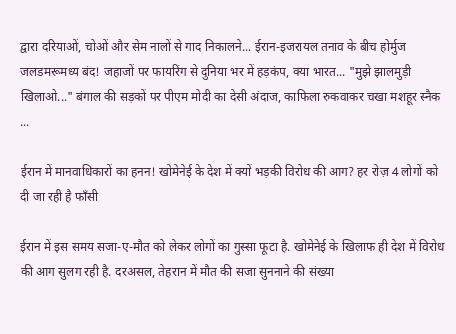द्वारा दरियाओं, चोओं और सेम नालों से गाद निकालने... ईरान-इजरायल तनाव के बीच होर्मुज जलडमरूमध्य बंद! जहाजों पर फायरिंग से दुनिया भर में हड़कंप, क्या भारत... "मुझे झालमुड़ी खिलाओ..." बंगाल की सड़कों पर पीएम मोदी का देसी अंदाज, काफिला रुकवाकर चखा मशहूर स्नैक ...

ईरान में मानवाधिकारों का हनन! खोमेनेई के देश में क्यों भड़की विरोध की आग? हर रोज़ 4 लोगों को दी जा रही है फाँसी

ईरान में इस समय सजा-ए-मौत को लेकर लोगों का गुस्सा फूटा है. खोमेनेई के खिलाफ ही देश में विरोध की आग सुलग रही है. दरअसल, तेहरान में मौत की सजा सुननाने की संख्या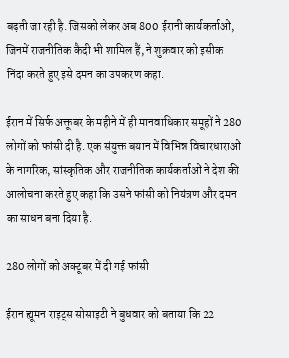बढ़ती जा रही है. जिसको लेकर अब 800 ईरानी कार्यकर्ताओं, जिनमें राजनीतिक कैदी भी शामिल हैं, ने शुक्रवार को इसीक निंदा करते हुए इसे दमन का उपकरण कहा.

ईरान में सिर्फ अक्तूबर के महीने में ही मानवाधिकार समूहों ने 280 लोगों को फांसी दी है. एक संयुक्त बयान में विभिन्न विचारधाराओं के नागरिक, सांस्कृतिक और राजनीतिक कार्यकर्ताओं ने देश की आलोचना करते हुए कहा कि उसने फांसी को नियंत्रण और दमन का साधन बना दिया है.

280 लोगों को अक्टूबर में दी गई फांसी

ईरान ह्यूमन राइट्स सोसाइटी ने बुधवार को बताया कि 22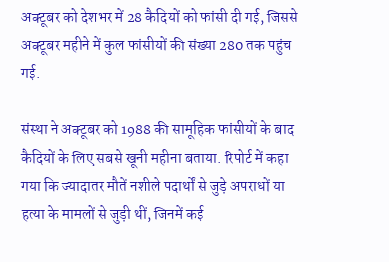अक्टूबर को देशभर में 28 कैदियों को फांसी दी गई, जिससे अक्टूबर महीने में कुल फांसीयों की संख्या 280 तक पहुंच गई.

संस्था ने अक्टूबर को 1988 की सामूहिक फांसीयों के बाद कैदियों के लिए सबसे खूनी महीना बताया. रिपोर्ट में कहा गया कि ज्यादातर मौतें नशीले पदार्थों से जुड़े अपराधों या हत्या के मामलों से जुड़ी थीं, जिनमें कई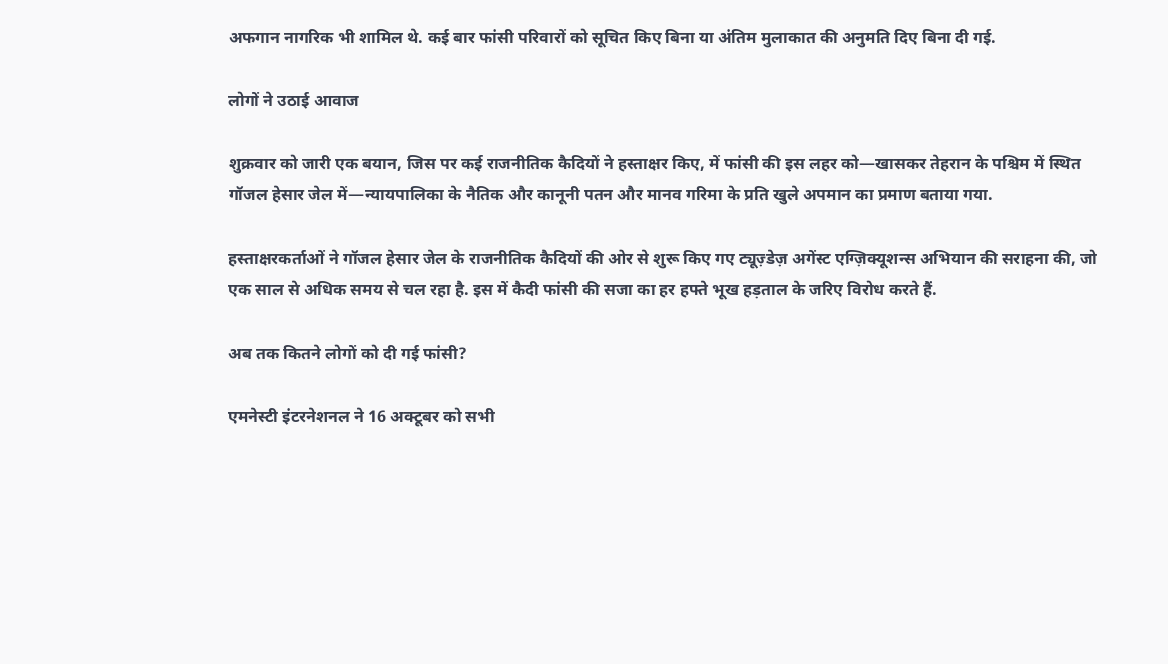अफगान नागरिक भी शामिल थे. कई बार फांसी परिवारों को सूचित किए बिना या अंतिम मुलाकात की अनुमति दिए बिना दी गई.

लोगों ने उठाई आवाज

शुक्रवार को जारी एक बयान, जिस पर कई राजनीतिक कैदियों ने हस्ताक्षर किए, में फांसी की इस लहर को—खासकर तेहरान के पश्चिम में स्थित गॉजल हेसार जेल में—न्यायपालिका के नैतिक और कानूनी पतन और मानव गरिमा के प्रति खुले अपमान का प्रमाण बताया गया.

हस्ताक्षरकर्ताओं ने गॉजल हेसार जेल के राजनीतिक कैदियों की ओर से शुरू किए गए ट्यूज़्डेज़ अगेंस्ट एग्ज़िक्यूशन्स अभियान की सराहना की, जो एक साल से अधिक समय से चल रहा है. इस में कैदी फांसी की सजा का हर हफ्ते भूख हड़ताल के जरिए विरोध करते हैं.

अब तक कितने लोगों को दी गई फांसी?

एमनेस्टी इंटरनेशनल ने 16 अक्टूबर को सभी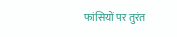फांसियों पर तुरंत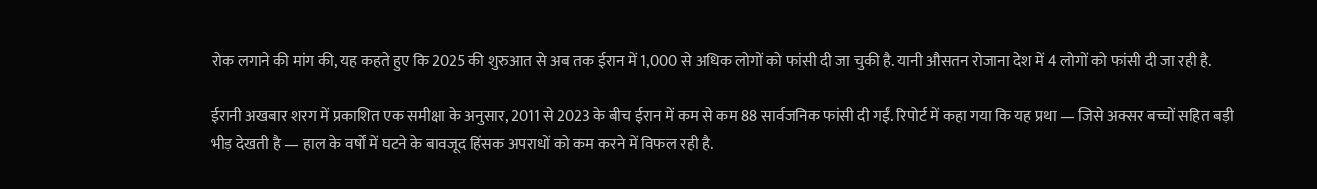रोक लगाने की मांग की, यह कहते हुए कि 2025 की शुरुआत से अब तक ईरान में 1,000 से अधिक लोगों को फांसी दी जा चुकी है. यानी औसतन रोजाना देश में 4 लोगों को फांसी दी जा रही है.

ईरानी अखबार शरग में प्रकाशित एक समीक्षा के अनुसार, 2011 से 2023 के बीच ईरान में कम से कम 88 सार्वजनिक फांसी दी गईं. रिपोर्ट में कहा गया कि यह प्रथा — जिसे अक्सर बच्चों सहित बड़ी भीड़ देखती है — हाल के वर्षों में घटने के बावजूद हिंसक अपराधों को कम करने में विफल रही है.